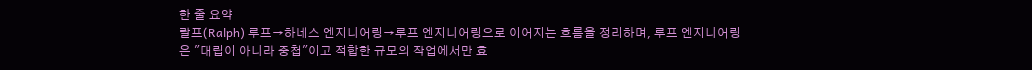한 줄 요약
랄프(Ralph) 루프→하네스 엔지니어링→루프 엔지니어링으로 이어지는 흐름을 정리하며, 루프 엔지니어링은 "대립이 아니라 중첩"이고 적합한 규모의 작업에서만 효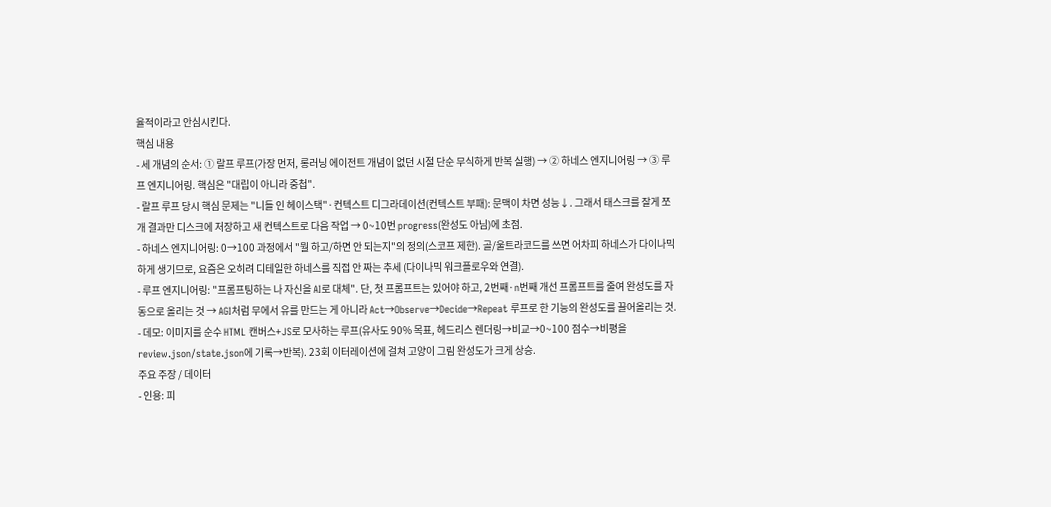율적이라고 안심시킨다.
핵심 내용
- 세 개념의 순서: ① 랄프 루프(가장 먼저, 롱러닝 에이전트 개념이 없던 시절 단순 무식하게 반복 실행) → ② 하네스 엔지니어링 → ③ 루프 엔지니어링. 핵심은 "대립이 아니라 중첩".
- 랄프 루프 당시 핵심 문제는 "니들 인 헤이스택"·컨텍스트 디그라데이션(컨텍스트 부패): 문맥이 차면 성능↓. 그래서 태스크를 잘게 쪼개 결과만 디스크에 저장하고 새 컨텍스트로 다음 작업 → 0~10번 progress(완성도 아님)에 초점.
- 하네스 엔지니어링: 0→100 과정에서 "뭘 하고/하면 안 되는지"의 정의(스코프 제한). 골/울트라코드를 쓰면 어차피 하네스가 다이나믹하게 생기므로, 요즘은 오히려 디테일한 하네스를 직접 안 짜는 추세 (다이나믹 워크플로우와 연결).
- 루프 엔지니어링: "프롬프팅하는 나 자신을 AI로 대체". 단, 첫 프롬프트는 있어야 하고, 2번째·n번째 개선 프롬프트를 줄여 완성도를 자동으로 올리는 것 → AGI처럼 무에서 유를 만드는 게 아니라 Act→Observe→Decide→Repeat 루프로 한 기능의 완성도를 끌어올리는 것.
- 데모: 이미지를 순수 HTML 캔버스+JS로 모사하는 루프(유사도 90% 목표, 헤드리스 렌더링→비교→0~100 점수→비평을 review.json/state.json에 기록→반복). 23회 이터레이션에 걸쳐 고양이 그림 완성도가 크게 상승.
주요 주장 / 데이터
- 인용: 피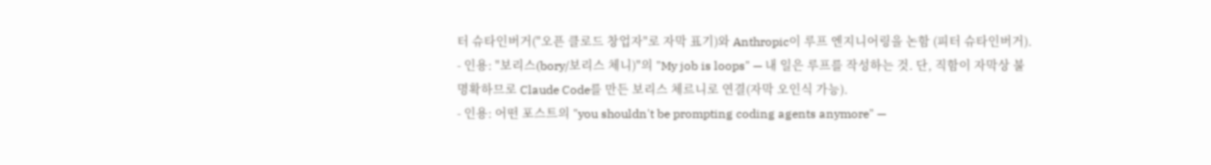터 슈타인버거("오픈 클로드 창업자"로 자막 표기)와 Anthropic이 루프 엔지니어링을 논함 (피터 슈타인버거).
- 인용: "보리스(bory/보리스 체니)"의 "My job is loops" — 내 일은 루프를 작성하는 것. 단, 직함이 자막상 불명확하므로 Claude Code를 만든 보리스 체르니로 연결(자막 오인식 가능).
- 인용: 어떤 포스트의 "you shouldn't be prompting coding agents anymore" —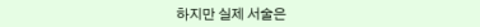하지만 실제 서술은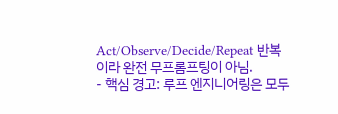Act/Observe/Decide/Repeat 반복이라 완전 무프롬프팅이 아님.
- 핵심 경고: 루프 엔지니어링은 모두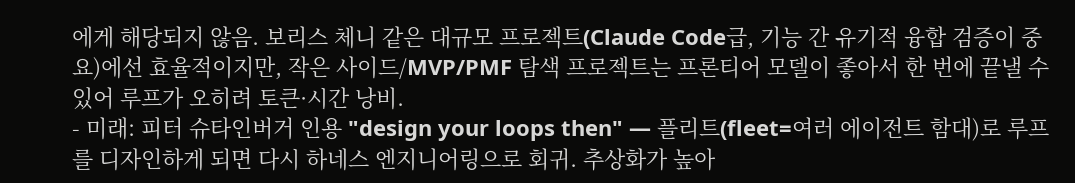에게 해당되지 않음. 보리스 체니 같은 대규모 프로젝트(Claude Code급, 기능 간 유기적 융합 검증이 중요)에선 효율적이지만, 작은 사이드/MVP/PMF 탐색 프로젝트는 프론티어 모델이 좋아서 한 번에 끝낼 수 있어 루프가 오히려 토큰·시간 낭비.
- 미래: 피터 슈타인버거 인용 "design your loops then" — 플리트(fleet=여러 에이전트 함대)로 루프를 디자인하게 되면 다시 하네스 엔지니어링으로 회귀. 추상화가 높아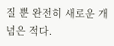질 뿐 완전히 새로운 개념은 적다.